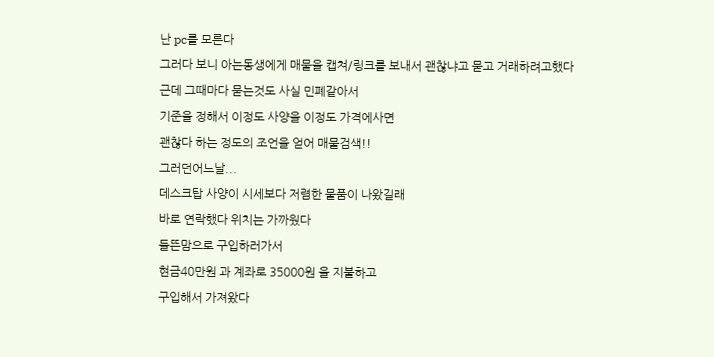난 pc를 모른다
그러다 보니 아는동생에게 매물을 캡쳐/링크를 보내서 괜찮냐고 묻고 거래하려고했다
근데 그때마다 묻는것도 사실 민폐같아서
기준을 정해서 이정도 사양을 이정도 가격에사면
괜찮다 하는 정도의 조언을 얻어 매물검색!!
그러던어느날...
데스크탑 사양이 시세보다 저렴한 물품이 나왔길래
바로 연락했다 위치는 가까웠다
들뜬맘으로 구입하러가서
현금40만원 과 계좌로 35000원 을 지불하고
구입해서 가져왔다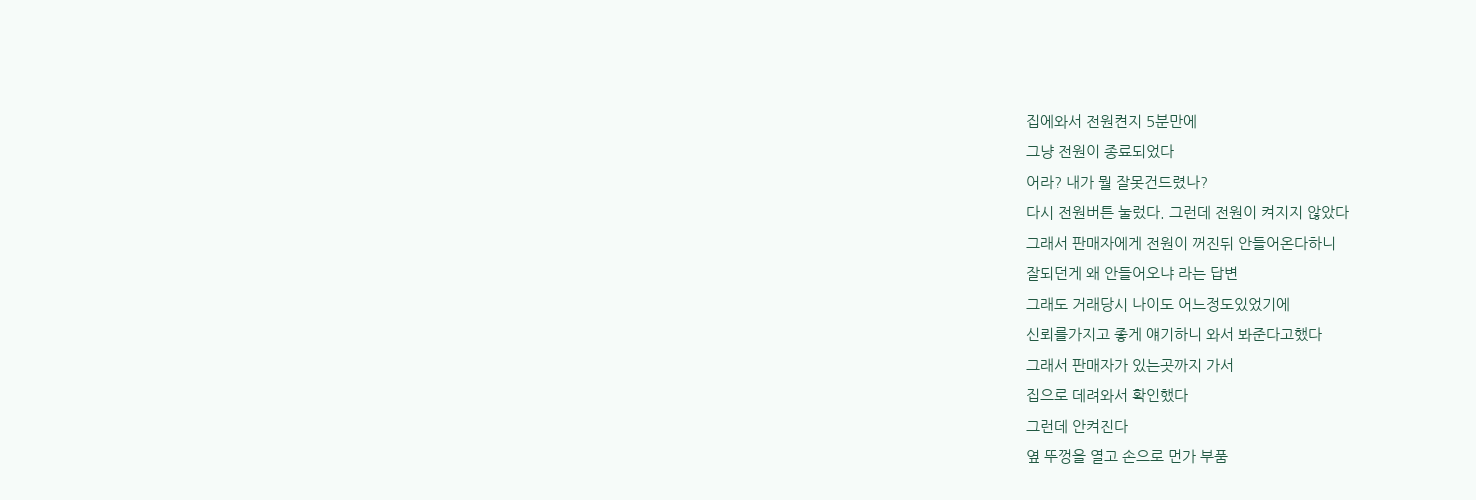집에와서 전원켠지 5분만에
그냥 전원이 종료되었다
어라? 내가 뭘 잘못건드렸나?
다시 전원버튼 눌렀다. 그런데 전원이 켜지지 않았다
그래서 판매자에게 전원이 꺼진뒤 안들어온다하니
잘되던게 왜 안들어오냐 라는 답변
그래도 거래당시 나이도 어느정도있었기에
신뢰를가지고 좋게 얘기하니 와서 봐준다고했다
그래서 판매자가 있는곳까지 가서
집으로 데려와서 확인했다
그런데 안켜진다
옆 뚜껑을 열고 손으로 먼가 부품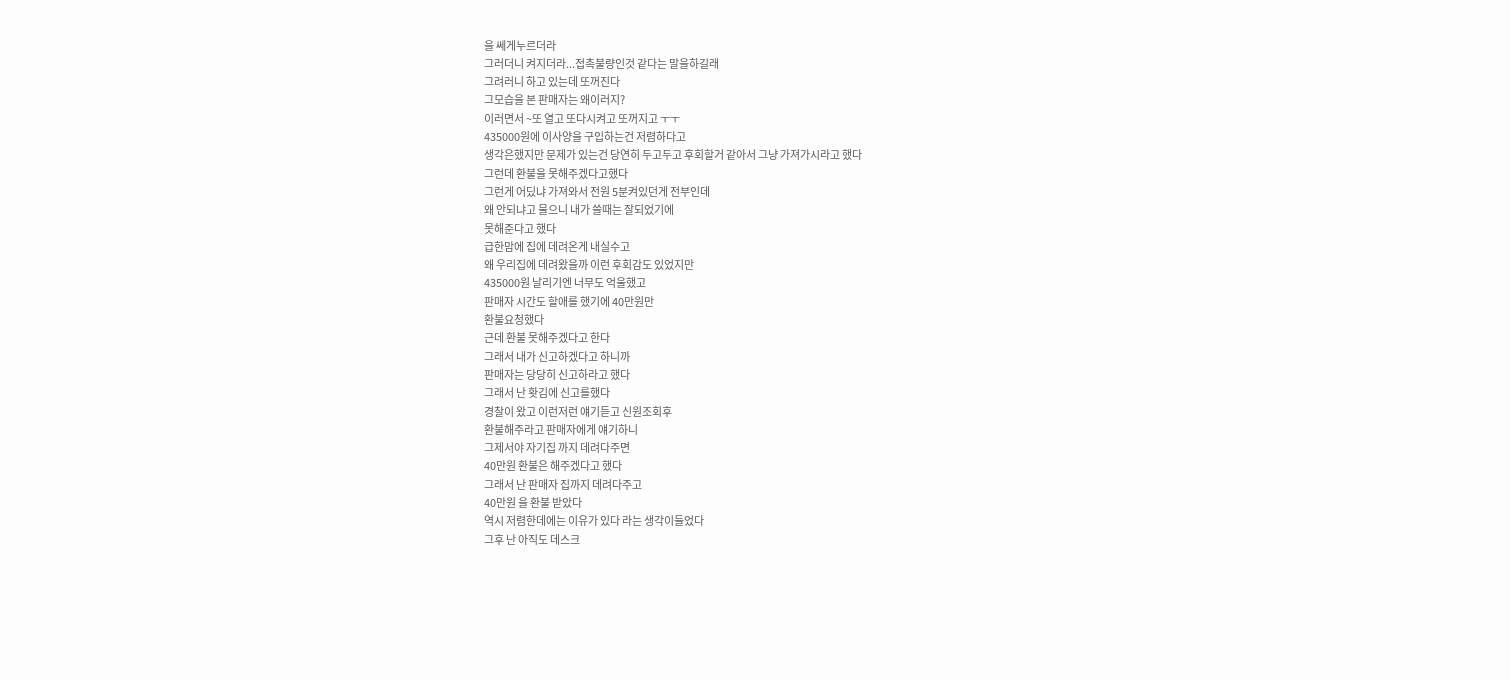을 쎄게누르더라
그러더니 켜지더라...접촉불량인것 같다는 말을하길래
그려러니 하고 있는데 또꺼진다
그모습을 본 판매자는 왜이러지?
이러면서 ~또 열고 또다시켜고 또꺼지고 ㅜㅜ
435000원에 이사양을 구입하는건 저렴하다고
생각은했지만 문제가 있는건 당연히 두고두고 후회할거 같아서 그냥 가져가시라고 했다
그런데 환불을 못해주겠다고했다
그런게 어딨냐 가져와서 전원 5분켜있던게 전부인데
왜 안되냐고 물으니 내가 쓸때는 잘되었기에
못해준다고 했다
급한맘에 집에 데려온게 내실수고
왜 우리집에 데려왔을까 이런 후회감도 있었지만
435000원 날리기엔 너무도 억울했고
판매자 시간도 할애를 했기에 40만원만
환불요청했다
근데 환불 못해주겠다고 한다
그래서 내가 신고하겠다고 하니까
판매자는 당당히 신고하라고 했다
그래서 난 홧김에 신고를했다
경찰이 왔고 이런저런 얘기듣고 신원조회후
환불해주라고 판매자에게 얘기하니
그제서야 자기집 까지 데려다주면
40만원 환불은 해주겠다고 했다
그래서 난 판매자 집까지 데려다주고
40만원 을 환불 받았다
역시 저렴한데에는 이유가 있다 라는 생각이들었다
그후 난 아직도 데스크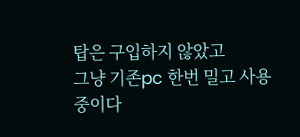탑은 구입하지 않았고
그냥 기존pc 한번 밀고 사용중이다